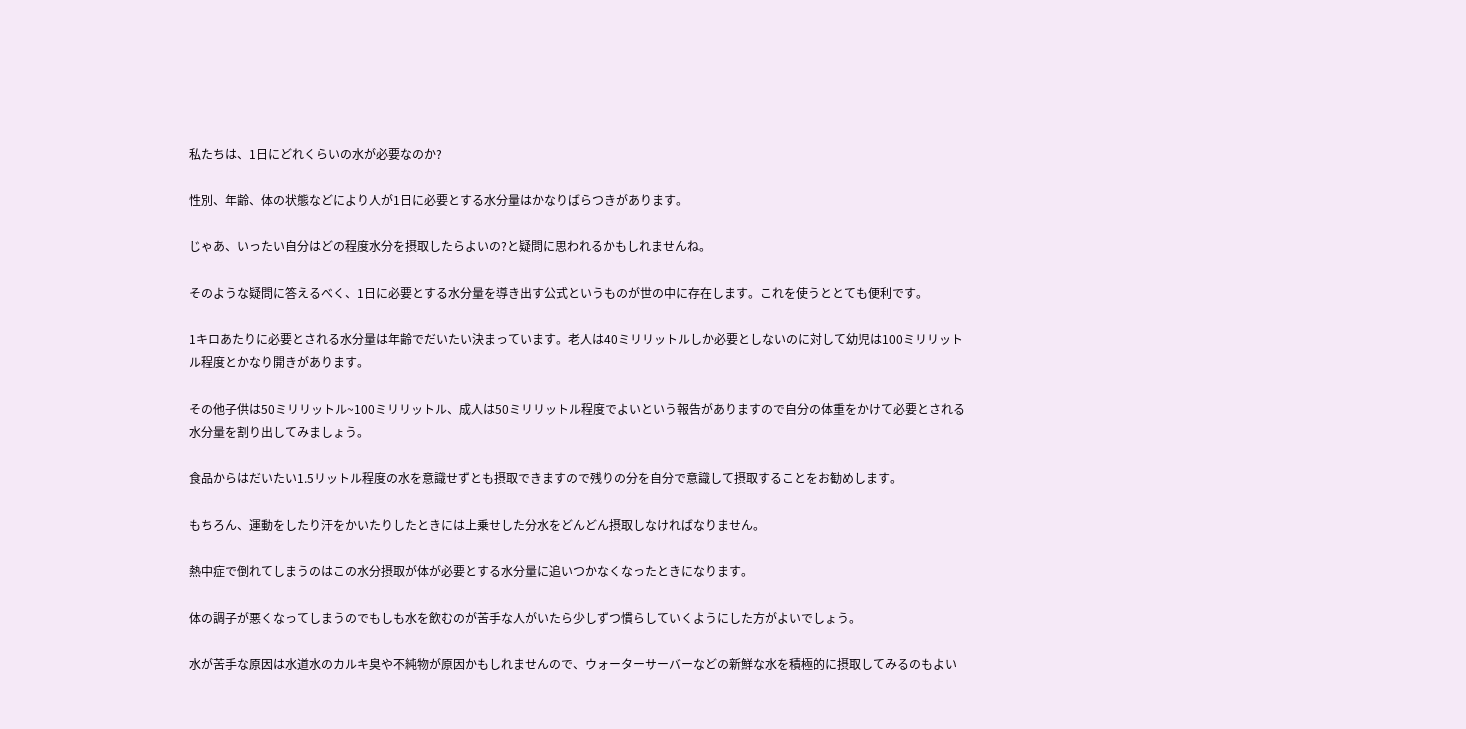私たちは、1日にどれくらいの水が必要なのか?

性別、年齢、体の状態などにより人が1日に必要とする水分量はかなりばらつきがあります。

じゃあ、いったい自分はどの程度水分を摂取したらよいの?と疑問に思われるかもしれませんね。

そのような疑問に答えるべく、1日に必要とする水分量を導き出す公式というものが世の中に存在します。これを使うととても便利です。

1キロあたりに必要とされる水分量は年齢でだいたい決まっています。老人は40ミリリットルしか必要としないのに対して幼児は100ミリリットル程度とかなり開きがあります。

その他子供は50ミリリットル~100ミリリットル、成人は50ミリリットル程度でよいという報告がありますので自分の体重をかけて必要とされる水分量を割り出してみましょう。

食品からはだいたい1.5リットル程度の水を意識せずとも摂取できますので残りの分を自分で意識して摂取することをお勧めします。

もちろん、運動をしたり汗をかいたりしたときには上乗せした分水をどんどん摂取しなければなりません。

熱中症で倒れてしまうのはこの水分摂取が体が必要とする水分量に追いつかなくなったときになります。

体の調子が悪くなってしまうのでもしも水を飲むのが苦手な人がいたら少しずつ慣らしていくようにした方がよいでしょう。

水が苦手な原因は水道水のカルキ臭や不純物が原因かもしれませんので、ウォーターサーバーなどの新鮮な水を積極的に摂取してみるのもよい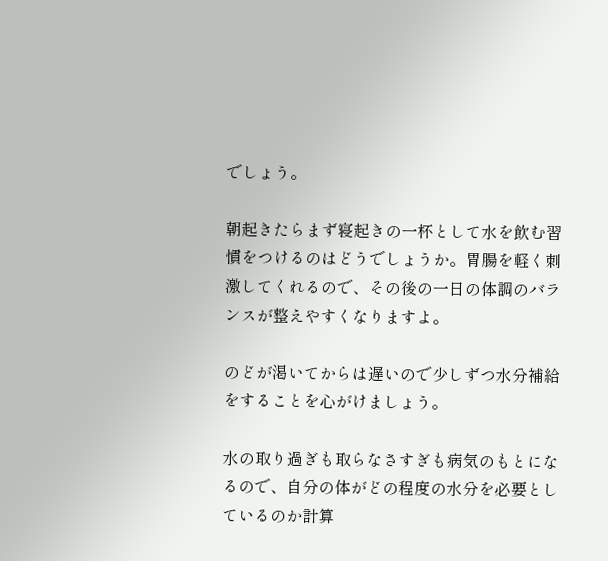でしょう。

朝起きたらまず寝起きの一杯として水を飲む習慣をつけるのはどうでしょうか。胃腸を軽く刺激してくれるので、その後の一日の体調のバランスが整えやすくなりますよ。

のどが渇いてからは遅いので少しずつ水分補給をすることを心がけましょう。

水の取り過ぎも取らなさすぎも病気のもとになるので、自分の体がどの程度の水分を必要としているのか計算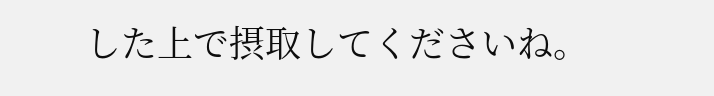した上で摂取してくださいね。